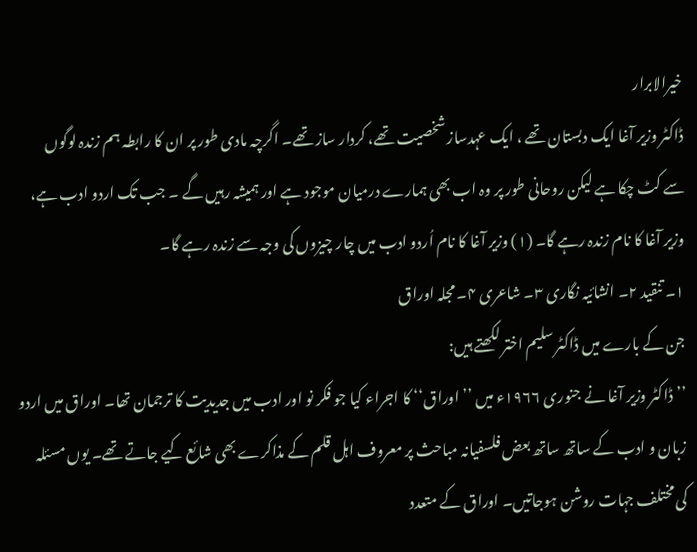خیرالابرار
ڈاکٹر وزیر آغا ایک دبستان تھے ، ایک عہدساز شخصیت تھے، کردار ساز تھے۔ اگرچہ مادی طور پر ان کا رابطہ ہم زندہ لوگوں سے کٹ چکا ہے لیکن روحانی طور پر وہ اب بھی ہمارے درمیان موجود ہے اور ہمیشہ رہیں گے ۔ جب تک اردو ادب ہے، وزیر آغا کا نام زندہ رہے گا۔ (۱) وزیر آغا کا نام اُردو ادب میں چار چیزوں کی وجہ سے زندہ رہے گا۔
۱۔ تنقید ۲۔ انشائیہ نگاری ۳۔ شاعری ۴۔ مجلہ اوراق
جن کے بارے میں ڈاکٹر سلیم اختر لکھتے ہیں:
’’ڈاکٹر وزیر آغا نے جنوری ۱۹۶۶ء میں ’’اوراق‘‘ کا اجراء کیا جو فکر نو اور ادب میں جدیدیت کا ترجمان تھا۔ اوراق میں اردو زبان و ادب کے ساتھ ساتھ بعض فلسفیانہ مباحث پر معروف اہل قلم کے مذاکرے بھی شائع کیے جاتے تھے۔ یوں مسئلہ کی مختلف جہات روشن ہوجاتیں۔ اوراق کے متعدد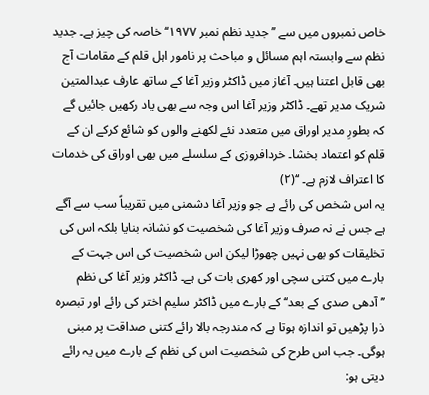خاص نمبروں میں سے ’’جدید نظم نمبر ۱۹۷۷‘‘ خاصہ کی چیز ہے۔ جدید نظم سے وابستہ اہم مسائل و مباحث پر نامور اہل قلم کے مقامات آج بھی قابل اعتنا ہیں۔ آغاز میں ڈاکٹر وزیر آغا کے ساتھ عارف عبدالمتین شریک مدیر تھے۔ ڈاکٹر وزیر آغا اس وجہ سے بھی یاد رکھیں جائیں گے کہ بطورِ مدیر اوراق میں متعدد نئے لکھنے والوں کو شائع کرکے ان کے قلم کو اعتماد بخشا۔ خردافروزی کے سلسلے میں بھی اوراق کی خدمات کا اعتراف لازم ہے۔ ‘‘(۲)
یہ اس شخص کی رائے ہے جو وزیر آغا دشمنی میں تقریباً سب سے آگے ہے جس نے نہ صرف وزیر آغا کی شخصیت کو نشانہ بنایا بلکہ اس کی تخلیقات کو بھی نہیں چھوڑا لیکن اس شخصیت کی اس جہت کے بارے میں کتنی سچی اور کھری بات کی ہے۔ ڈاکٹر وزیر آغا کی نظم ’’آدھی صدی کے بعد‘‘ کے بارے میں ڈاکٹر سلیم اختر کی رائے اور تبصرہ ذرا پڑھیں تو اندازہ ہوتا ہے کہ مندرجہ بالا رائے کتنی صداقت پر مبنی ہوگی۔ جب اس طرح کی شخصیت اس کی نظم کے بارے میں یہ رائے دیتی ہو: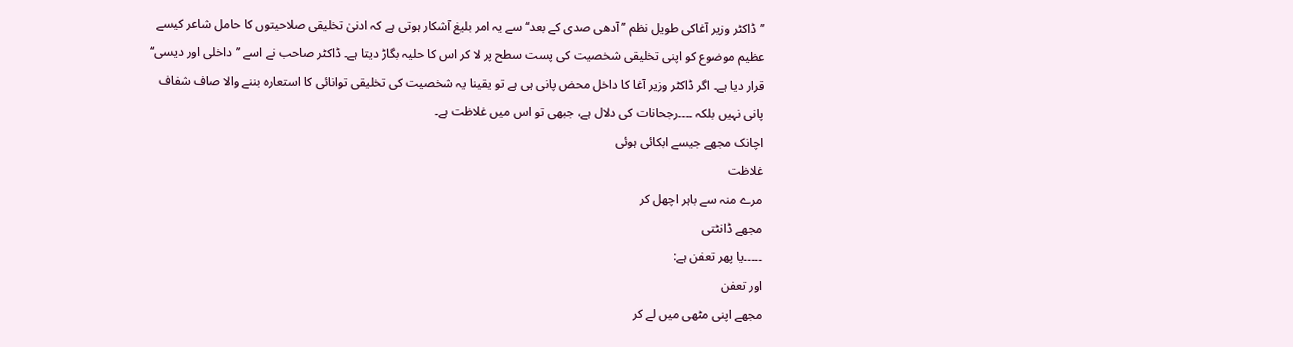’’ڈاکٹر وزیر آغاکی طویل نظم ’’آدھی صدی کے بعد‘‘ سے یہ امر بلیغ آشکار ہوتی ہے کہ ادنیٰ تخلیقی صلاحیتوں کا حامل شاعر کیسے عظیم موضوع کو اپنی تخلیقی شخصیت کی پست سطح پر لا کر اس کا حلیہ بگاڑ دیتا ہے۔ ڈاکٹر صاحب نے اسے ’’داخلی اور دیسی‘‘ قرار دیا ہے۔ اگر ڈاکٹر وزیر آغا کا داخل محض پانی ہی ہے تو یقینا یہ شخصیت کی تخلیقی توانائی کا استعارہ بننے والا صاف شفاف پانی نہیں بلکہ ۔۔۔۔رجحانات کی دلال ہے، جبھی تو اس میں غلاظت ہے۔
اچانک مجھے جیسے ابکائی ہوئی
غلاظت
مرے منہ سے باہر اچھل کر
مجھے ڈانٹتی
۔۔۔۔۔یا پھر تعفن ہے:
اور تعفن
مجھے اپنی مٹھی میں لے کر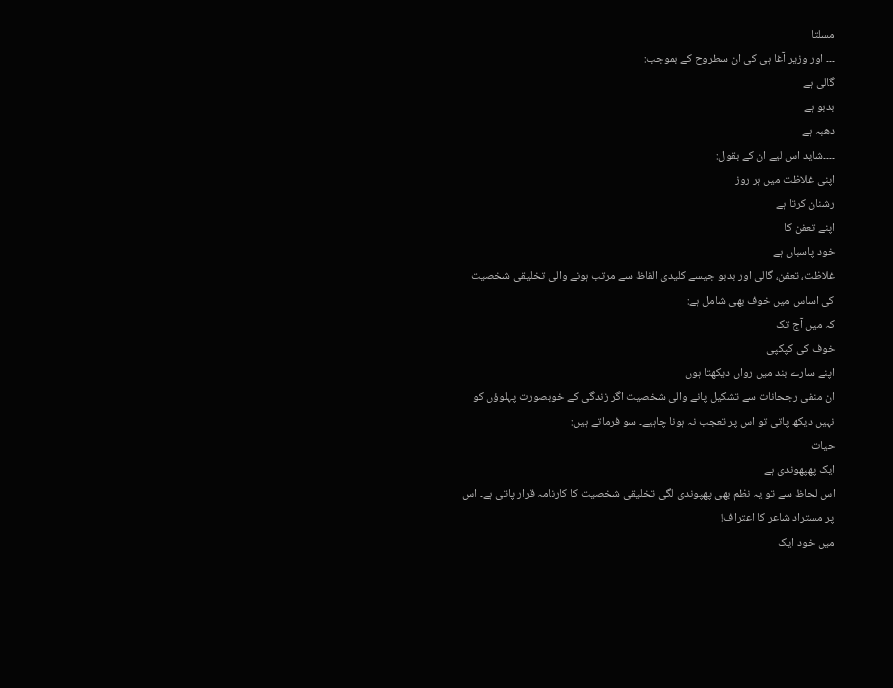مسلتا
۔۔۔ اور وزیر آغا ہی کی ان سطروح کے بموجب:
گالی ہے
بدبو ہے
دھبہ ہے
۔۔۔۔شاید اس لیے ان کے بقول:
اپنی غلاظت میں ہر روز
رشنان کرتا ہے
اپنے تعفن کا
خود پاسباں ہے
غلاظت، تعفن، گالی اور بدبو جیسے کلیدی الفاظ سے مرتب ہونے والی تخلیقی شخصیت کی اساس میں خوف بھی شامل ہے:
کہ میں آج تک
خوف کی کپکپی
اپنے سارے بند میں رواں دیکھتا ہوں
ان منفی رجحانات سے تشکیل پانے والی شخصیت اگر زندگی کے خوبصورت پہلوؤں کو نہیں دیکھ پاتی تو اس پر تعجب نہ ہونا چاہیے۔ سو فرماتے ہیں:
حیات
ایک پھپھوندی ہے
اس لحاظ سے تو یہ نظم بھی پھپوندی لگی تخلیقی شخصیت کا کارنامہ قرار پاتی ہے۔ اس پر مستراد شاعر کا اعتراف!
میں خود ایک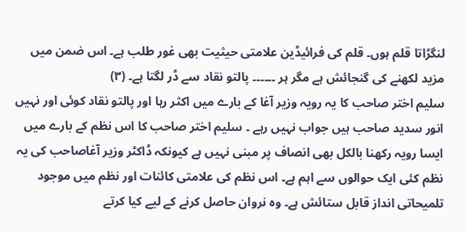لنگڑاتا قلم ہوں۔ قلم کی فرائیڈین علامتی حیثیت بھی غور طلب ہے۔ اس ضمن میں مزید لکھنے کی گنجائش ہے مگر ہر ۔۔۔۔۔۔ پالتو نقاد سے ڈر لگتا ہے۔ (۳)
سلیم اختر صاحب کا یہ رویہ وزیر آغا کے بارے میں اکثر رہا اور پالتو نقاد کوئی اور نہیں انور سدید صاحب ہیں جواب نہیں رہے ۔ سلیم اختر صاحب کا اس نظم کے بارے میں ایسا رویہ رکھنا بالکل بھی انصاف پر مبنی نہیں ہے کیونکہ ڈاکٹر وزیر آغاصاحب کی یہ نظم کئی ایک حوالوں سے اہم ہے۔ اس نظم کی علامتی کائنات اور نظم میں موجود تلمیحاتی انداز قابل ستائش ہے۔ وہ نروان حاصل کرنے کے لیے کیا کرتے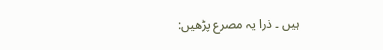ہیں ۔ ذرا یہ مصرع پڑھیں: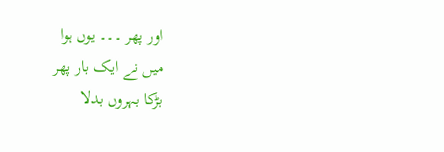اور پھر ۔۔۔ یوں ہوا
میں نے ایک بار پھر
بڑکا بہروں بدلا